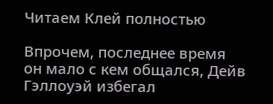Читаем Клей полностью

Впрочем, последнее время он мало с кем общался, Дейв Гэллоуэй избегал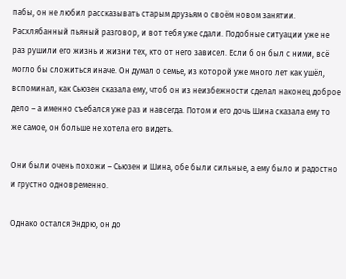пабы, он не любил рассказывать старым друзьям о своём новом занятии. Расхлябанный пьяный разговор, и вот тебя уже сдали. Подобные ситуации уже не раз рушили его жизнь и жизни тех, кто от него зависел. Если б он был с ними, всё могло бы сложиться иначе. Он думал о семье, из которой уже много лет как ушёл, вспоминал, как Сьюзен сказала ему, чтоб он из неизбежности сделал наконец доброе дело – а именно съебался уже раз и навсегда. Потом и его дочь Шина сказала ему то же самое, он больше не хотела его видеть.

Они были очень похожи – Сьюзен и Шина, обе были сильные, а ему было и радостно и грустно одновременно.

Однако остался Эндрю, он до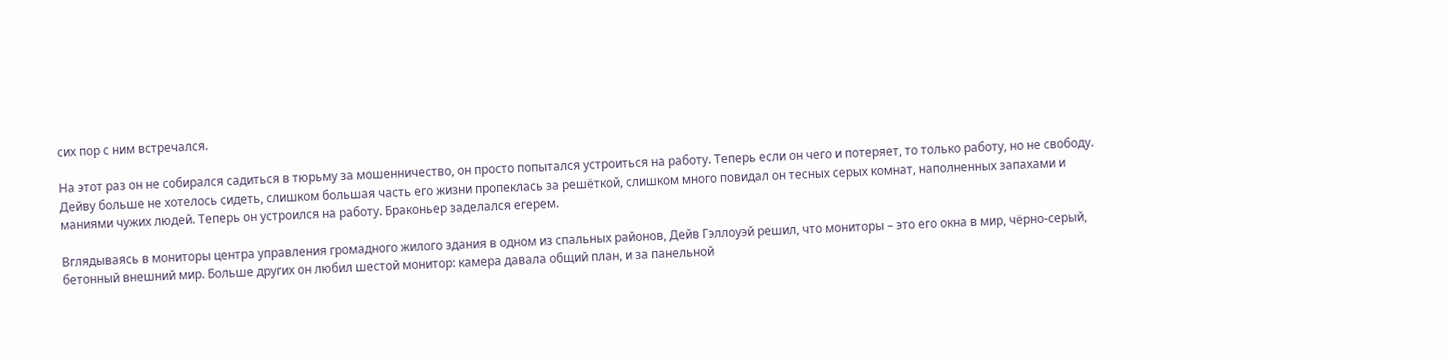сих пор с ним встречался.

На этот раз он не собирался садиться в тюрьму за мошенничество, он просто попытался устроиться на работу. Теперь если он чего и потеряет, то только работу, но не свободу. Дейву больше не хотелось сидеть, слишком большая часть его жизни пропеклась за решёткой, слишком много повидал он тесных серых комнат, наполненных запахами и маниями чужих людей. Теперь он устроился на работу. Браконьер заделался егерем.

Вглядываясь в мониторы центра управления громадного жилого здания в одном из спальных районов, Дейв Гэллоуэй решил, что мониторы – это его окна в мир, чёрно-серый, бетонный внешний мир. Больше других он любил шестой монитор: камера давала общий план, и за панельной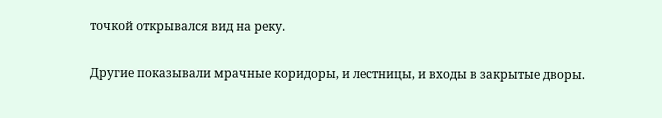точкой открывался вид на реку.

Другие показывали мрачные коридоры, и лестницы, и входы в закрытые дворы.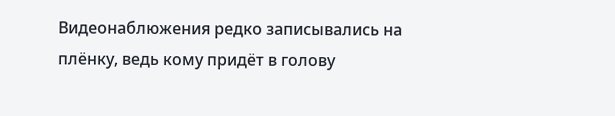Видеонаблюжения редко записывались на плёнку, ведь кому придёт в голову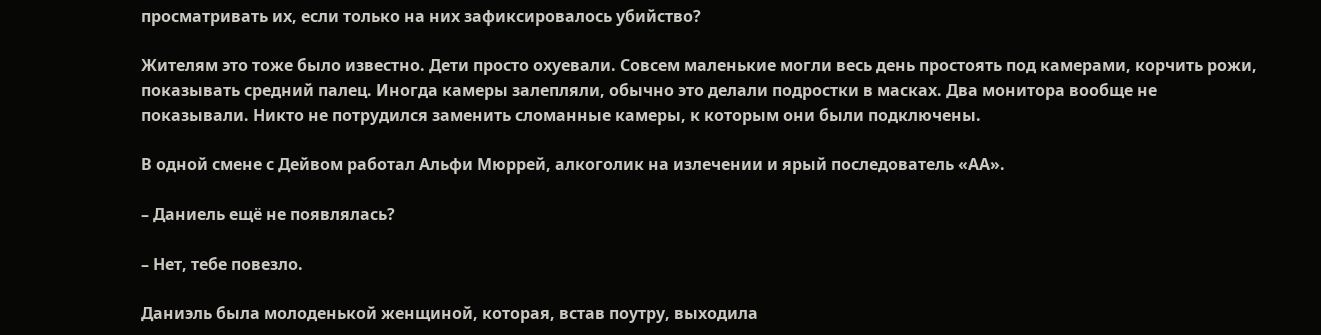просматривать их, если только на них зафиксировалось убийство?

Жителям это тоже было известно. Дети просто охуевали. Совсем маленькие могли весь день простоять под камерами, корчить рожи, показывать средний палец. Иногда камеры залепляли, обычно это делали подростки в масках. Два монитора вообще не показывали. Никто не потрудился заменить сломанные камеры, к которым они были подключены.

В одной смене с Дейвом работал Альфи Мюррей, алкоголик на излечении и ярый последователь «АА».

– Даниель ещё не появлялась?

– Нет, тебе повезло.

Даниэль была молоденькой женщиной, которая, встав поутру, выходила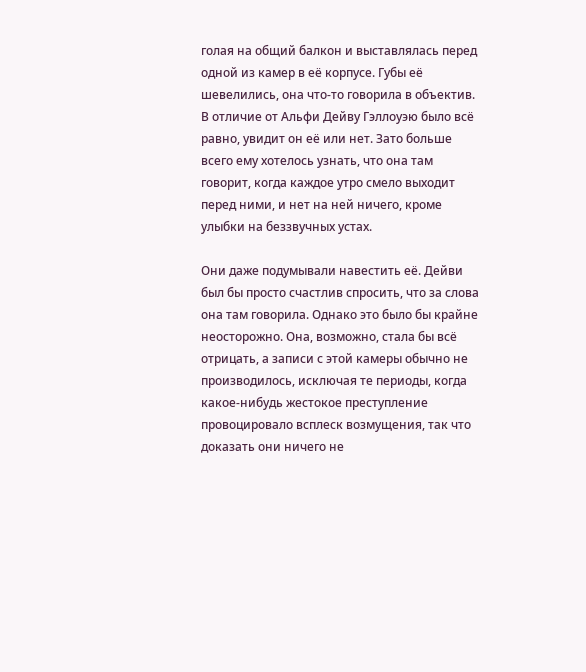голая на общий балкон и выставлялась перед одной из камер в её корпусе. Губы её шевелились, она что-то говорила в объектив. В отличие от Альфи Дейву Гэллоуэю было всё равно, увидит он её или нет. Зато больше всего ему хотелось узнать, что она там говорит, когда каждое утро смело выходит перед ними, и нет на ней ничего, кроме улыбки на беззвучных устах.

Они даже подумывали навестить её. Дейви был бы просто счастлив спросить, что за слова она там говорила. Однако это было бы крайне неосторожно. Она, возможно, стала бы всё отрицать, а записи с этой камеры обычно не производилось, исключая те периоды, когда какое-нибудь жестокое преступление провоцировало всплеск возмущения, так что доказать они ничего не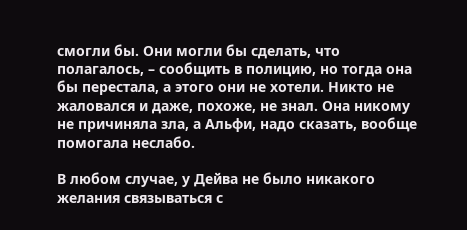смогли бы. Они могли бы сделать, что полагалось, – сообщить в полицию, но тогда она бы перестала, а этого они не хотели. Никто не жаловался и даже, похоже, не знал. Она никому не причиняла зла, а Альфи, надо сказать, вообще помогала неслабо.

В любом случае, у Дейва не было никакого желания связываться с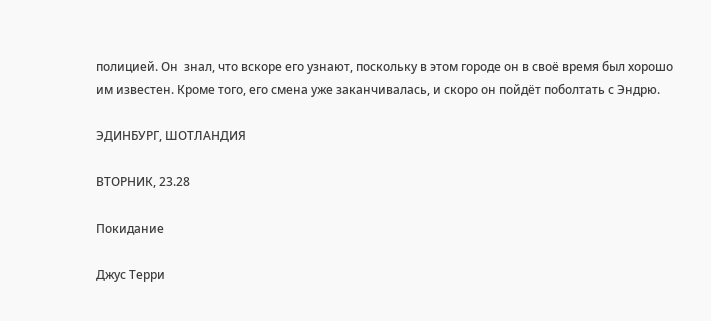полицией. Он  знал, что вскоре его узнают, поскольку в этом городе он в своё время был хорошо им известен. Кроме того, его смена уже заканчивалась, и скоро он пойдёт поболтать с Эндрю.

ЭДИНБУРГ, ШОТЛАНДИЯ

ВТОРНИК, 23.28

Покидание

Джус Терри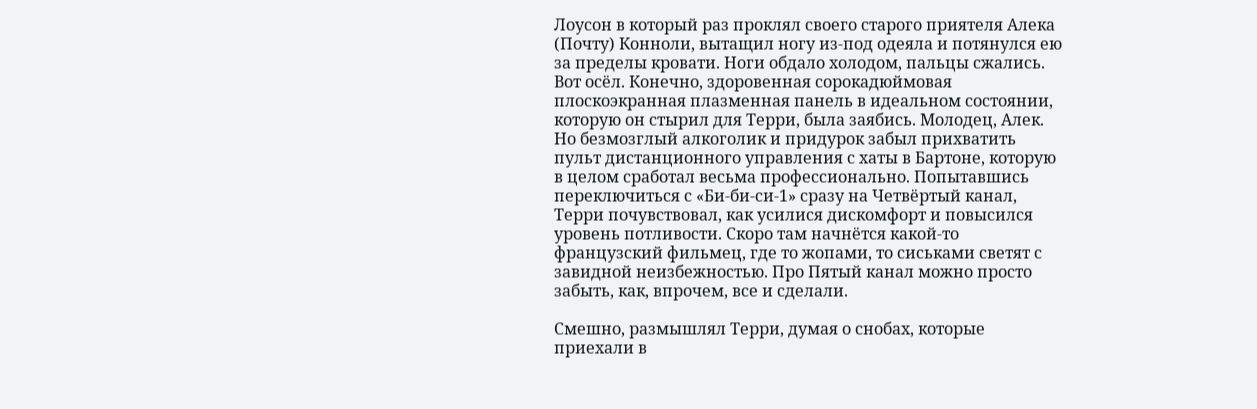Лоусон в который раз проклял своего старого приятеля Алека (Почту) Конноли, вытащил ногу из-под одеяла и потянулся ею за пределы кровати. Ноги обдало холодом, пальцы сжались. Вот осёл. Конечно, здоровенная сорокадюймовая плоскоэкранная плазменная панель в идеальном состоянии, которую он стырил для Терри, была заябись. Молодец, Алек. Но безмозглый алкоголик и придурок забыл прихватить пульт дистанционного управления с хаты в Бартоне, которую в целом сработал весьма профессионально. Попытавшись переключиться с «Би-би-си-1» сразу на Четвёртый канал, Терри почувствовал, как усилися дискомфорт и повысился уровень потливости. Скоро там начнётся какой-то французский фильмец, где то жопами, то сиськами светят с завидной неизбежностью. Про Пятый канал можно просто забыть, как, впрочем, все и сделали.

Смешно, размышлял Терри, думая о снобах, которые приехали в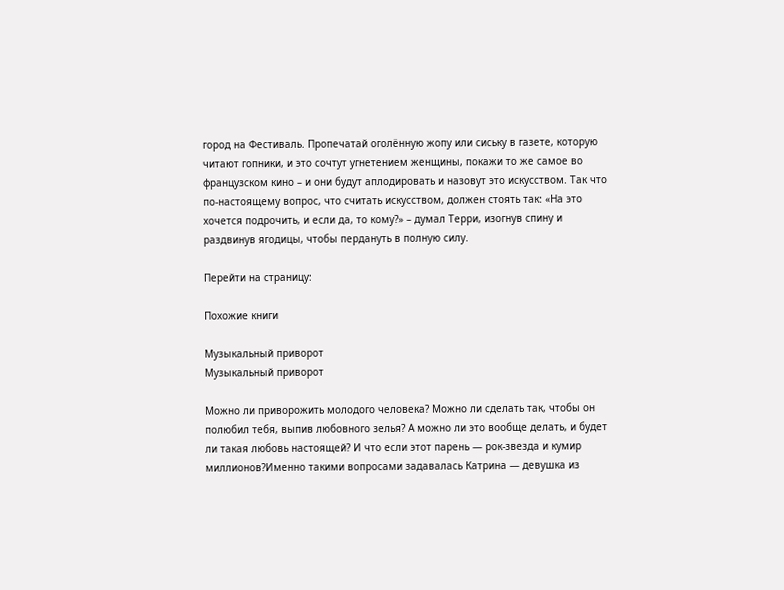город на Фестиваль. Пропечатай оголённую жопу или сиську в газете, которую читают гопники, и это сочтут угнетением женщины, покажи то же самое во французском кино – и они будут аплодировать и назовут это искусством. Так что по-настоящему вопрос, что считать искусством, должен стоять так: «На это хочется подрочить, и если да, то кому?» – думал Терри, изогнув спину и раздвинув ягодицы, чтобы пердануть в полную силу.

Перейти на страницу:

Похожие книги

Музыкальный приворот
Музыкальный приворот

Можно ли приворожить молодого человека? Можно ли сделать так, чтобы он полюбил тебя, выпив любовного зелья? А можно ли это вообще делать, и будет ли такая любовь настоящей? И что если этот парень — рок-звезда и кумир миллионов?Именно такими вопросами задавалась Катрина — девушка из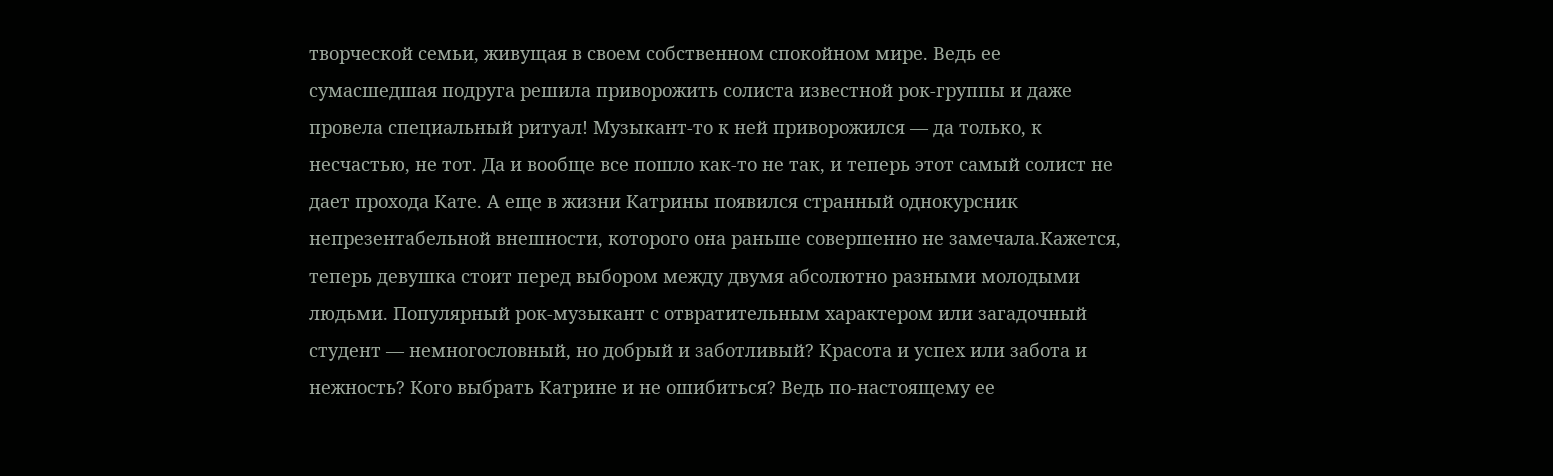творческой семьи, живущая в своем собственном спокойном мире. Ведь ее сумасшедшая подруга решила приворожить солиста известной рок-группы и даже провела специальный ритуал! Музыкант-то к ней приворожился — да только, к несчастью, не тот. Да и вообще все пошло как-то не так, и теперь этот самый солист не дает прохода Кате. А еще в жизни Катрины появился странный однокурсник непрезентабельной внешности, которого она раньше совершенно не замечала.Кажется, теперь девушка стоит перед выбором между двумя абсолютно разными молодыми людьми. Популярный рок-музыкант с отвратительным характером или загадочный студент — немногословный, но добрый и заботливый? Красота и успех или забота и нежность? Кого выбрать Катрине и не ошибиться? Ведь по-настоящему ее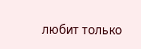любит только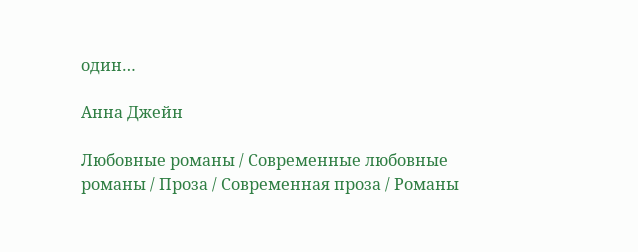один…

Анна Джейн

Любовные романы / Современные любовные романы / Проза / Современная проза / Романы